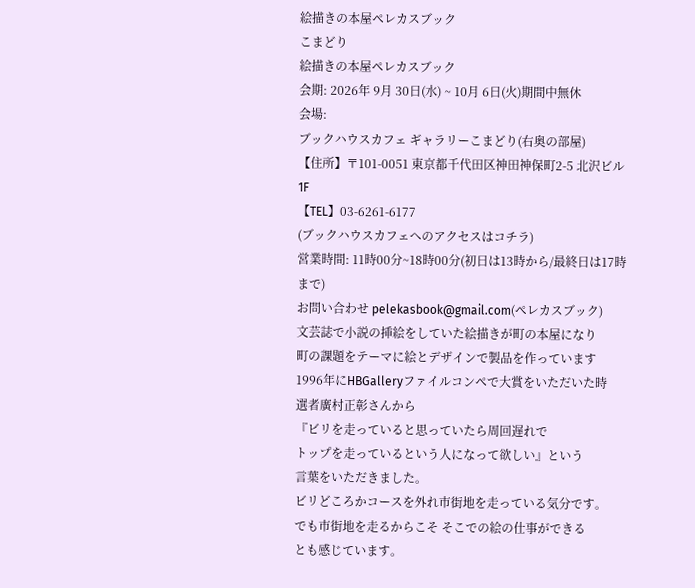絵描きの本屋ペレカスブック
こまどり
絵描きの本屋ペレカスブック
会期: 2026年 9月 30日(水) ~ 10月 6日(火)期間中無休
会場:
ブックハウスカフェ ギャラリーこまどり(右奥の部屋)
【住所】〒101-0051 東京都千代田区神田神保町2-5 北沢ビル1F
【TEL】03-6261-6177
(ブックハウスカフェへのアクセスはコチラ)
営業時間: 11時00分~18時00分(初日は13時から/最終日は17時まで)
お問い合わせ pelekasbook@gmail.com(ペレカスブック)
文芸誌で小説の挿絵をしていた絵描きが町の本屋になり
町の課題をテーマに絵とデザインで製品を作っています
1996年にHBGalleryファイルコンペで大賞をいただいた時
選者廣村正彰さんから
『ビリを走っていると思っていたら周回遅れで
トップを走っているという人になって欲しい』という
言葉をいただきました。
ビリどころかコースを外れ市街地を走っている気分です。
でも市街地を走るからこそ そこでの絵の仕事ができる
とも感じています。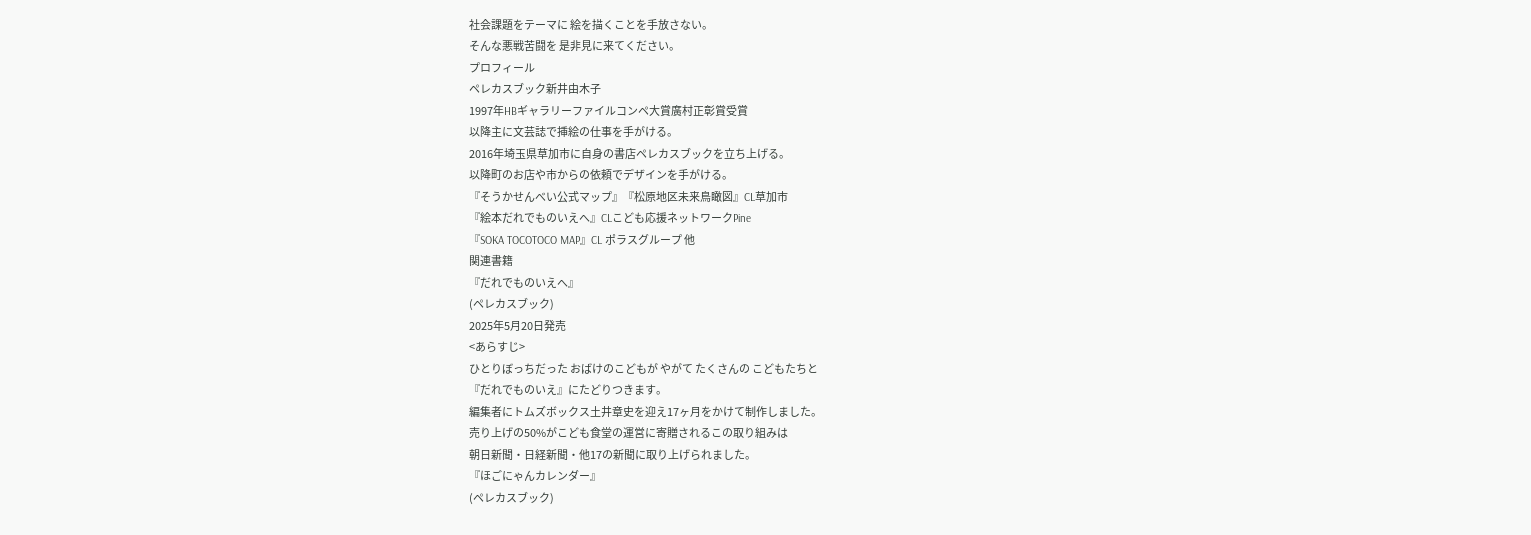社会課題をテーマに 絵を描くことを手放さない。
そんな悪戦苦闘を 是非見に来てください。
プロフィール
ペレカスブック新井由木子
1997年HBギャラリーファイルコンペ大賞廣村正彰賞受賞
以降主に文芸誌で挿絵の仕事を手がける。
2016年埼玉県草加市に自身の書店ペレカスブックを立ち上げる。
以降町のお店や市からの依頼でデザインを手がける。
『そうかせんべい公式マップ』『松原地区未来鳥瞰図』CL草加市
『絵本だれでものいえへ』CLこども応援ネットワークPine
『SOKA TOCOTOCO MAP』CL ポラスグループ 他
関連書籍
『だれでものいえへ』
(ペレカスブック)
2025年5月20日発売
<あらすじ>
ひとりぼっちだった おばけのこどもが やがて たくさんの こどもたちと
『だれでものいえ』にたどりつきます。
編集者にトムズボックス土井章史を迎え17ヶ月をかけて制作しました。
売り上げの50%がこども食堂の運営に寄贈されるこの取り組みは
朝日新聞・日経新聞・他17の新聞に取り上げられました。
『ほごにゃんカレンダー』
(ペレカスブック)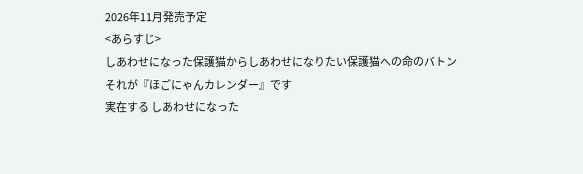2026年11月発売予定
<あらすじ>
しあわせになった保護猫からしあわせになりたい保護猫への命のバトン
それが『ほごにゃんカレンダー』です
実在する しあわせになった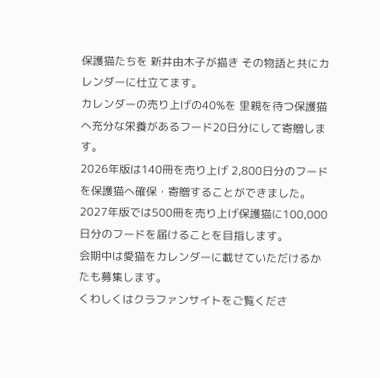保護猫たちを 新井由木子が描き その物語と共にカレンダーに仕立てます。
カレンダーの売り上げの40%を 里親を待つ保護猫へ充分な栄養があるフード20日分にして寄贈します。
2026年版は140冊を売り上げ 2,800日分のフードを保護猫へ確保・寄贈することができました。
2027年版では500冊を売り上げ保護猫に100,000日分のフードを届けることを目指します。
会期中は愛猫をカレンダーに載せていただけるかたも募集します。
くわしくはクラファンサイトをご覧くださ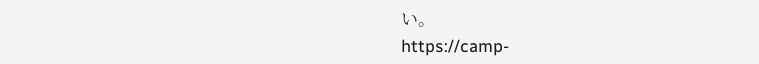い。
https://camp-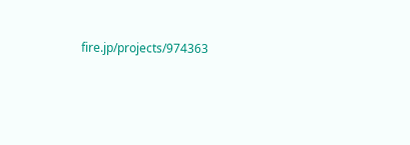fire.jp/projects/974363